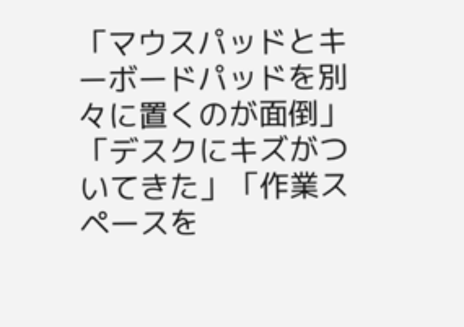「マウスパッドとキーボードパッドを別々に置くのが面倒」「デスクにキズがついてきた」「作業スペースを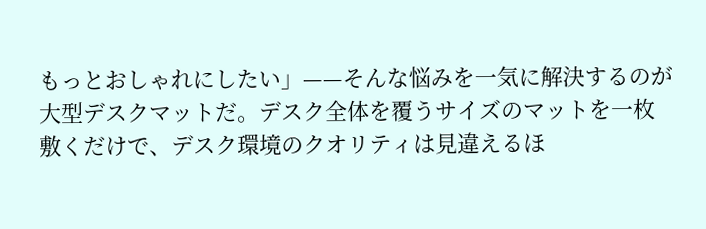もっとおしゃれにしたい」——そんな悩みを一気に解決するのが大型デスクマットだ。デスク全体を覆うサイズのマットを一枚敷くだけで、デスク環境のクオリティは見違えるほ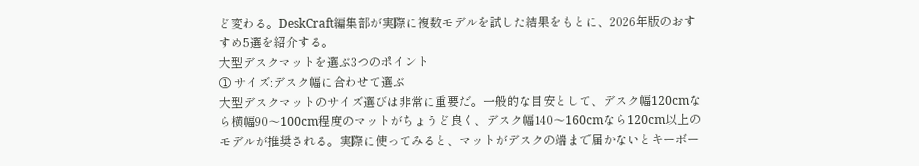ど変わる。DeskCraft編集部が実際に複数モデルを試した結果をもとに、2026年版のおすすめ5選を紹介する。
大型デスクマットを選ぶ3つのポイント
① サイズ:デスク幅に合わせて選ぶ
大型デスクマットのサイズ選びは非常に重要だ。一般的な目安として、デスク幅120cmなら横幅90〜100cm程度のマットがちょうど良く、デスク幅140〜160cmなら120cm以上のモデルが推奨される。実際に使ってみると、マットがデスクの端まで届かないとキーボー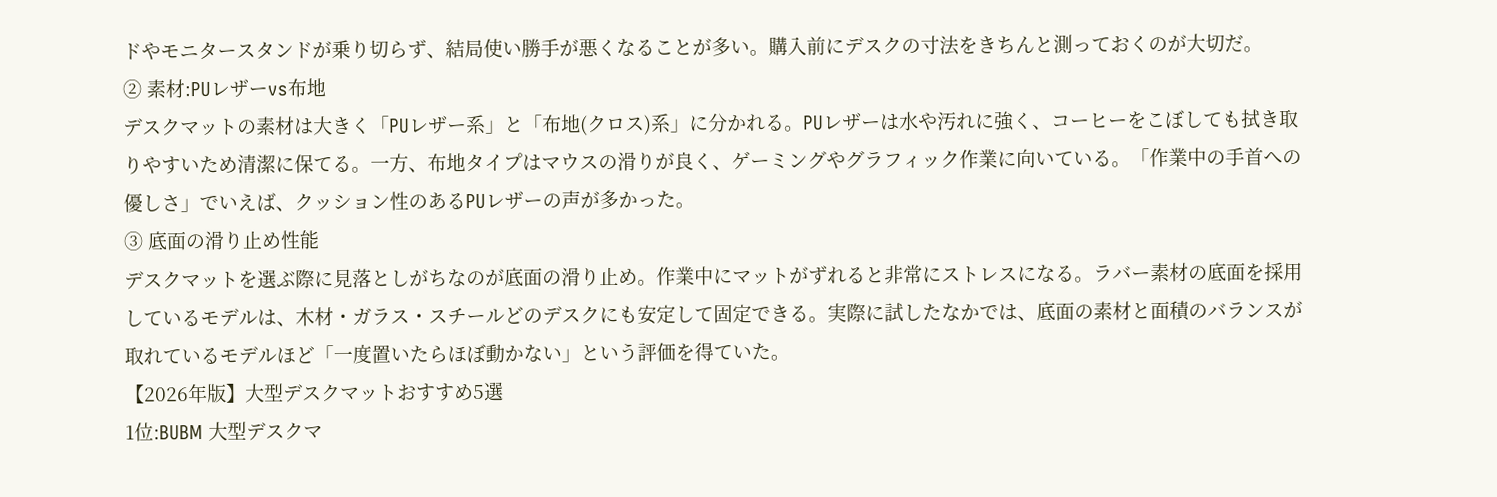ドやモニタースタンドが乗り切らず、結局使い勝手が悪くなることが多い。購入前にデスクの寸法をきちんと測っておくのが大切だ。
② 素材:PUレザーvs布地
デスクマットの素材は大きく「PUレザー系」と「布地(クロス)系」に分かれる。PUレザーは水や汚れに強く、コーヒーをこぼしても拭き取りやすいため清潔に保てる。一方、布地タイプはマウスの滑りが良く、ゲーミングやグラフィック作業に向いている。「作業中の手首への優しさ」でいえば、クッション性のあるPUレザーの声が多かった。
③ 底面の滑り止め性能
デスクマットを選ぶ際に見落としがちなのが底面の滑り止め。作業中にマットがずれると非常にストレスになる。ラバー素材の底面を採用しているモデルは、木材・ガラス・スチールどのデスクにも安定して固定できる。実際に試したなかでは、底面の素材と面積のバランスが取れているモデルほど「一度置いたらほぼ動かない」という評価を得ていた。
【2026年版】大型デスクマットおすすめ5選
1位:BUBM 大型デスクマ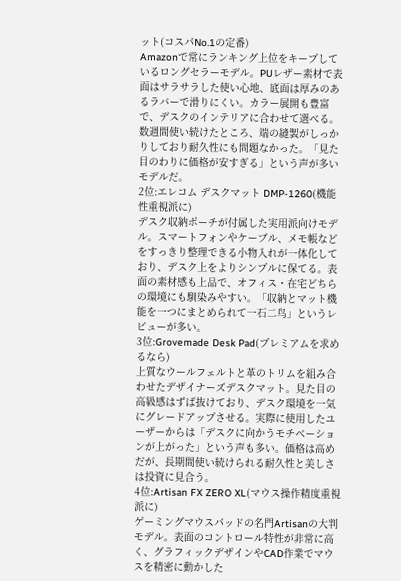ット(コスパNo.1の定番)
Amazonで常にランキング上位をキープしているロングセラーモデル。PUレザー素材で表面はサラサラした使い心地、底面は厚みのあるラバーで滑りにくい。カラー展開も豊富で、デスクのインテリアに合わせて選べる。数週間使い続けたところ、端の縫製がしっかりしており耐久性にも問題なかった。「見た目のわりに価格が安すぎる」という声が多いモデルだ。
2位:エレコム デスクマット DMP-1260(機能性重視派に)
デスク収納ポーチが付属した実用派向けモデル。スマートフォンやケーブル、メモ帳などをすっきり整理できる小物入れが一体化しており、デスク上をよりシンプルに保てる。表面の素材感も上品で、オフィス・在宅どちらの環境にも馴染みやすい。「収納とマット機能を一つにまとめられて一石二鸟」というレビューが多い。
3位:Grovemade Desk Pad(プレミアムを求めるなら)
上質なウールフェルトと革のトリムを組み合わせたデザイナーズデスクマット。見た目の高級感はずば抜けており、デスク環境を一気にグレードアップさせる。実際に使用したユーザーからは「デスクに向かうモチベーションが上がった」という声も多い。価格は高めだが、長期間使い続けられる耐久性と美しさは投資に見合う。
4位:Artisan FX ZERO XL(マウス操作精度重視派に)
ゲーミングマウスパッドの名門Artisanの大判モデル。表面のコントロール特性が非常に高く、グラフィックデザインやCAD作業でマウスを精密に動かした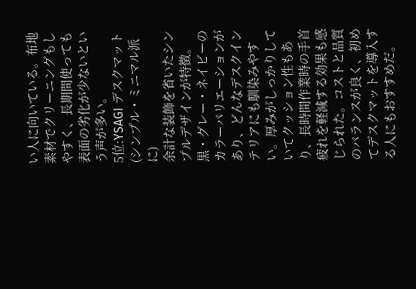い人に向いている。布地素材でクリーニングもしやすく、長期間使っても表面の劣化が少ないという声が多い。
5位:YSAGI デスクマット(シンプル・ミニマル派に)
余計な装飾を省いたシンプルデザインが特徴。黒・グレー・ネイビーのカラーバリエーションがあり、どんなデスクインテリアにも馴染みやすい。厚みがしっかりしていてクッション性もあり、長時間作業時の手首疲れを軽減する効果も感じられた。コストと品質のバランスが良く、初めてデスクマットを導入する人にもおすすめだ。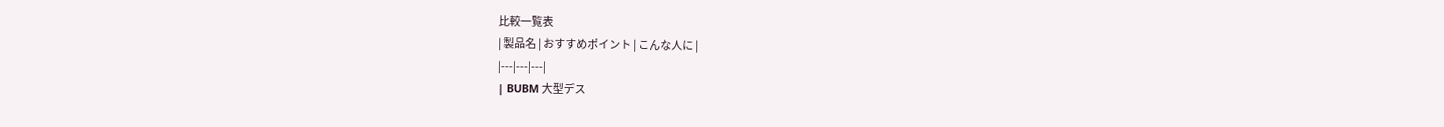比較一覧表
| 製品名 | おすすめポイント | こんな人に |
|---|---|---|
| BUBM 大型デス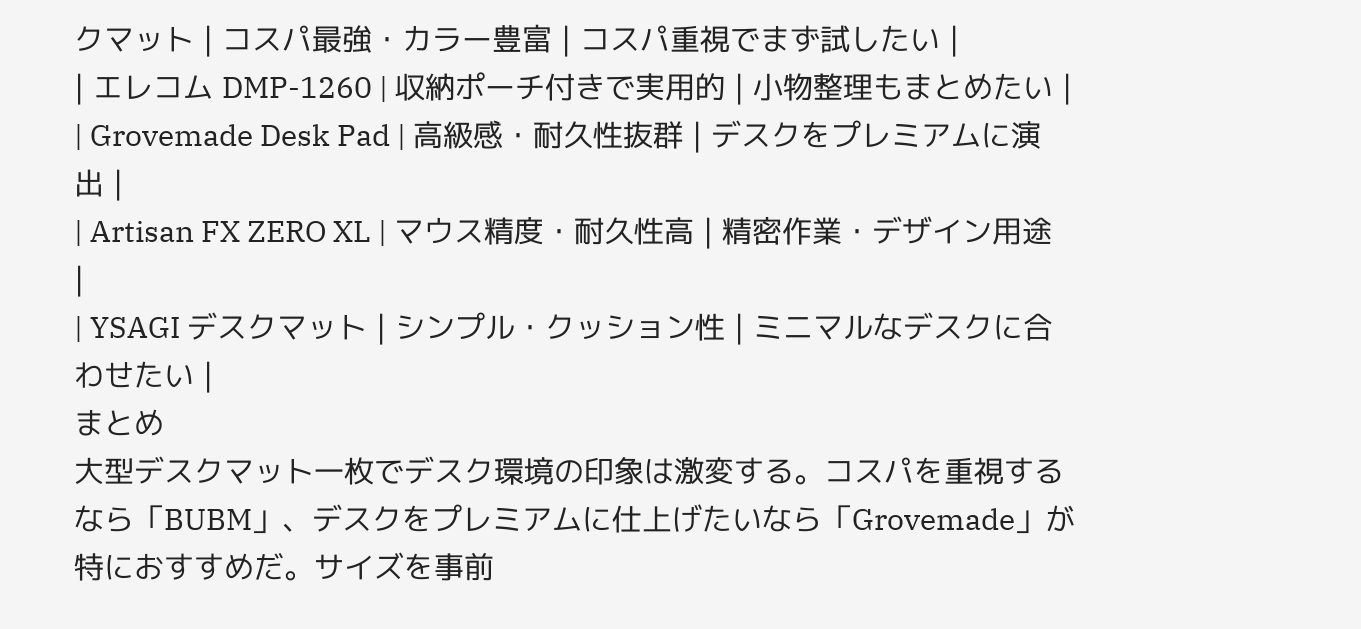クマット | コスパ最強・カラー豊富 | コスパ重視でまず試したい |
| エレコム DMP-1260 | 収納ポーチ付きで実用的 | 小物整理もまとめたい |
| Grovemade Desk Pad | 高級感・耐久性抜群 | デスクをプレミアムに演出 |
| Artisan FX ZERO XL | マウス精度・耐久性高 | 精密作業・デザイン用途 |
| YSAGI デスクマット | シンプル・クッション性 | ミニマルなデスクに合わせたい |
まとめ
大型デスクマット一枚でデスク環境の印象は激変する。コスパを重視するなら「BUBM」、デスクをプレミアムに仕上げたいなら「Grovemade」が特におすすめだ。サイズを事前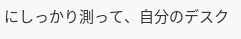にしっかり測って、自分のデスク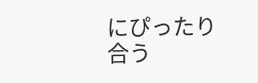にぴったり合う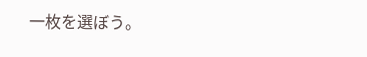一枚を選ぼう。